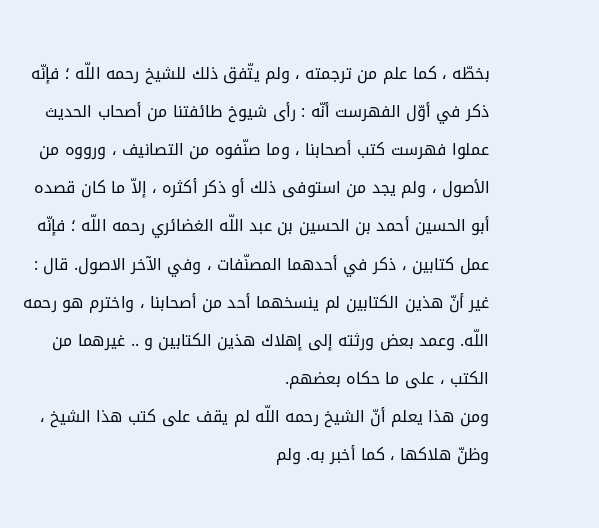بخطّه ، كما علم من ترجمته ، ولم يتّفق ذلك للشيخ رحمه اللّه ؛ فإنّه ذكر في أوّل الفهرست أنّه : رأى شيوخ طائفتنا من أصحاب الحديث عملوا فهرست كتب أصحابنا ، وما صنّفوه من التصانيف ، ورووه من الأصول ، ولم يجد من استوفى ذلك أو ذكر أكثره ، إلاّ ما كان قصده أبو الحسين أحمد بن الحسين بن عبد اللّه الغضائري رحمه اللّه ؛ فإنّه عمل كتابين ، ذكر في أحدهما المصنّفات ، وفي الآخر الاصول. قال : غير أنّ هذين الكتابين لم ينسخهما أحد من أصحابنا ، واخترم هو رحمه اللّه. وعمد بعض ورثته إلى إهلاك هذين الكتابين و .. غيرهما من الكتب ، على ما حكاه بعضهم.
ومن هذا يعلم أنّ الشيخ رحمه اللّه لم يقف على كتب هذا الشيخ ، وظنّ هلاكها ، كما أخبر به. ولم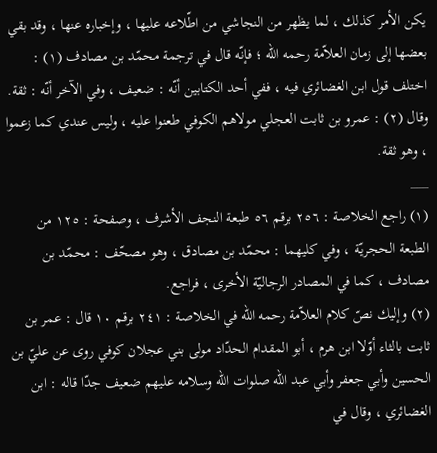يكن الأمر كذلك ، لما يظهر من النجاشي من اطّلاعه عليها ، وإخباره عنها ، وقد بقي بعضها إلى زمان العلاّمة رحمه اللّه ؛ فإنّه قال في ترجمة محمّد بن مصادف (١) : اختلف قول ابن الغضائري فيه ، ففي أحد الكتابين أنّه : ضعيف ، وفي الآخر أنّه : ثقة.
وقال (٢) : عمرو بن ثابت العجلي مولاهم الكوفي طعنوا عليه ، وليس عندي كما زعموا ، وهو ثقة.
___
(١) راجع الخلاصة : ٢٥٦ برقم ٥٦ طبعة النجف الأشرف ، وصفحة : ١٢٥ من الطبعة الحجريّة ، وفي كليهما : محمّد بن مصادق ، وهو مصحّف : محمّد بن مصادف ، كما في المصادر الرجاليّة الأخرى ، فراجع.
(٢) وإليك نصّ كلام العلاّمة رحمه اللّه في الخلاصة : ٢٤١ برقم ١٠ قال : عمر بن ثابت بالثاء أوّلا ابن هرم ، أبو المقدام الحدّاد مولى بني عجلان كوفي روى عن عليّ بن الحسين وأبي جعفر وأبي عبد اللّه صلوات اللّه وسلامه عليهم ضعيف جدّا قاله : ابن الغضائري ، وقال في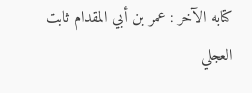كتابه الآخر : عمر بن أبي المقدام ثابت العجلي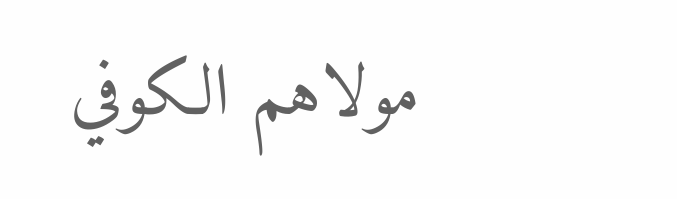مولاهم الكوفي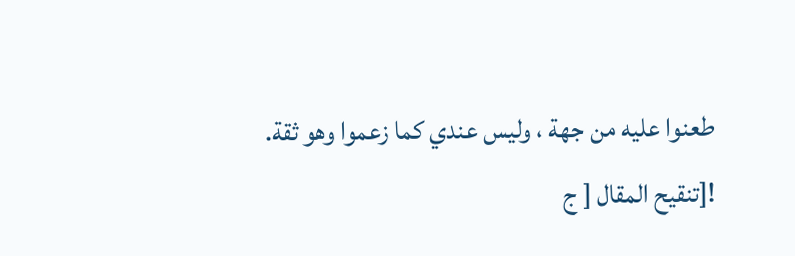طعنوا عليه من جهة ، وليس عندي كما زعموا وهو ثقة.
![تنقيح المقال [ ج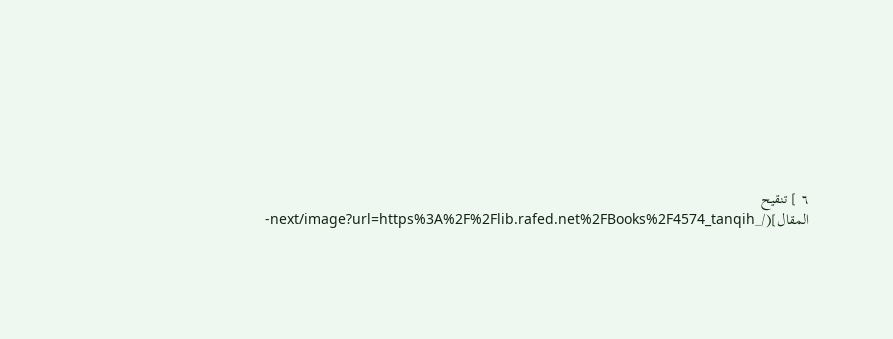٦ ] تنقيح المقال](/_next/image?url=https%3A%2F%2Flib.rafed.net%2FBooks%2F4574_tanqih-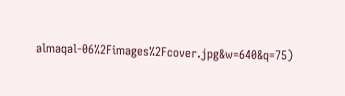almaqal-06%2Fimages%2Fcover.jpg&w=640&q=75)